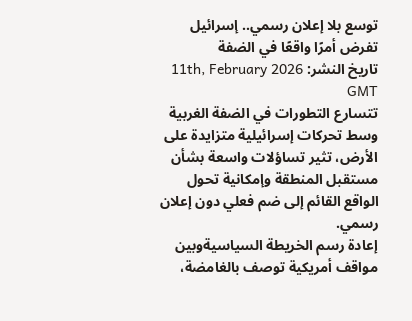توسع بلا إعلان رسمي.. إسرائيل تفرض أمرًا واقعًا في الضفة
تاريخ النشر: 11th, February 2026 GMT
تتسارع التطورات في الضفة الغربية وسط تحركات إسرائيلية متزايدة على الأرض، تثير تساؤلات واسعة بشأن مستقبل المنطقة وإمكانية تحول الواقع القائم إلى ضم فعلي دون إعلان رسمي.
إعادة رسم الخريطة السياسيةوبين مواقف أمريكية توصف بالغامضة،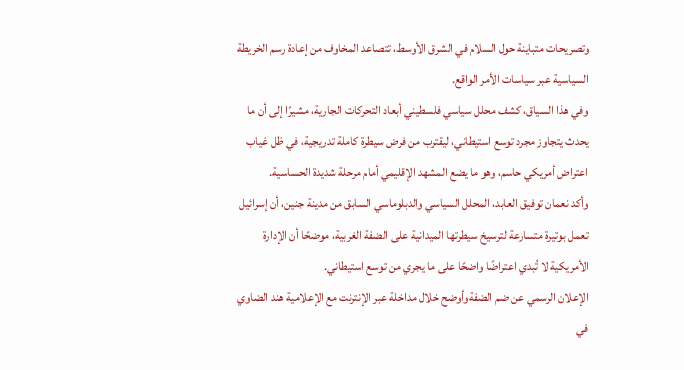وتصريحات متباينة حول السلام في الشرق الأوسط، تتصاعد المخاوف من إعادة رسم الخريطة السياسية عبر سياسات الأمر الواقع.
وفي هذا السياق، كشف محلل سياسي فلسطيني أبعاد التحركات الجارية، مشيرًا إلى أن ما يحدث يتجاوز مجرد توسع استيطاني، ليقترب من فرض سيطرة كاملة تدريجية، في ظل غياب اعتراض أمريكي حاسم، وهو ما يضع المشهد الإقليمي أمام مرحلة شديدة الحساسية.
وأكد نعمان توفيق العابد، المحلل السياسي والدبلوماسي السابق من مدينة جنين، أن إسرائيل تعمل بوتيرة متسارعة لترسيخ سيطرتها الميدانية على الضفة الغربية، موضحًا أن الإدارة الأمريكية لا تُبدي اعتراضًا واضحًا على ما يجري من توسع استيطاني.
الإعلان الرسمي عن ضم الضفةوأوضح خلال مداخلة عبر الإنترنت مع الإعلامية هند الضاوي في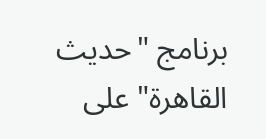برنامج "حديث القاهرة" على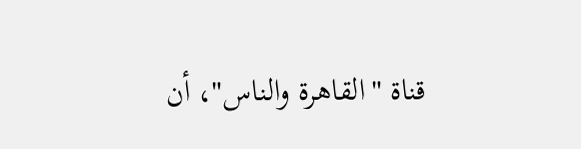قناة "القاهرة والناس"، أن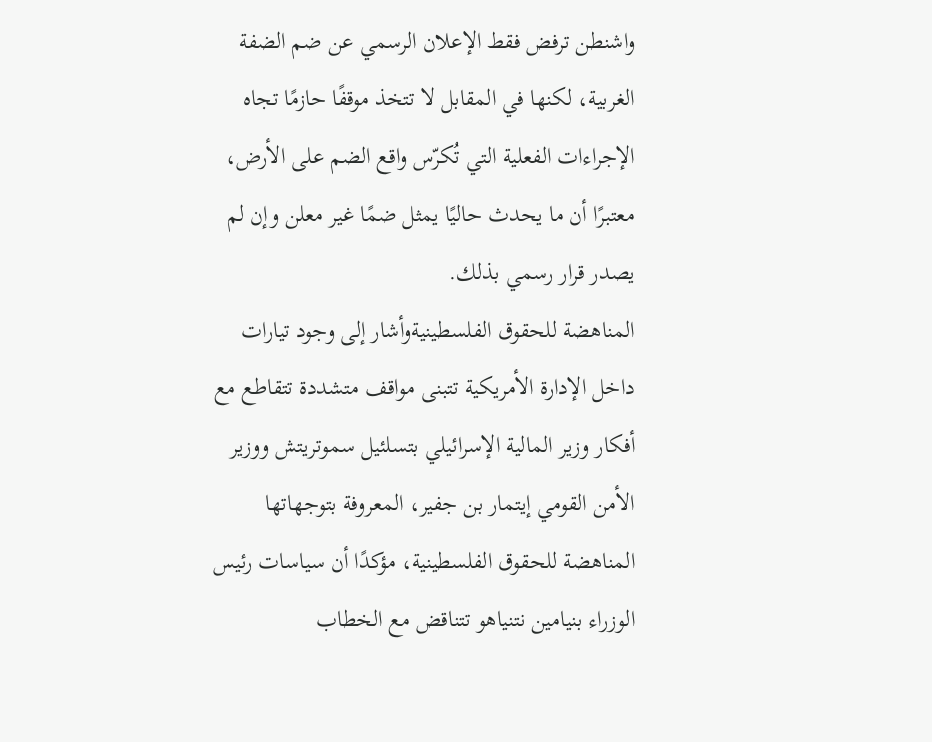واشنطن ترفض فقط الإعلان الرسمي عن ضم الضفة الغربية، لكنها في المقابل لا تتخذ موقفًا حازمًا تجاه الإجراءات الفعلية التي تُكرّس واقع الضم على الأرض، معتبرًا أن ما يحدث حاليًا يمثل ضمًا غير معلن وإن لم يصدر قرار رسمي بذلك.
المناهضة للحقوق الفلسطينيةوأشار إلى وجود تيارات داخل الإدارة الأمريكية تتبنى مواقف متشددة تتقاطع مع أفكار وزير المالية الإسرائيلي بتسلئيل سموتريتش ووزير الأمن القومي إيتمار بن جفير، المعروفة بتوجهاتها المناهضة للحقوق الفلسطينية، مؤكدًا أن سياسات رئيس الوزراء بنيامين نتنياهو تتناقض مع الخطاب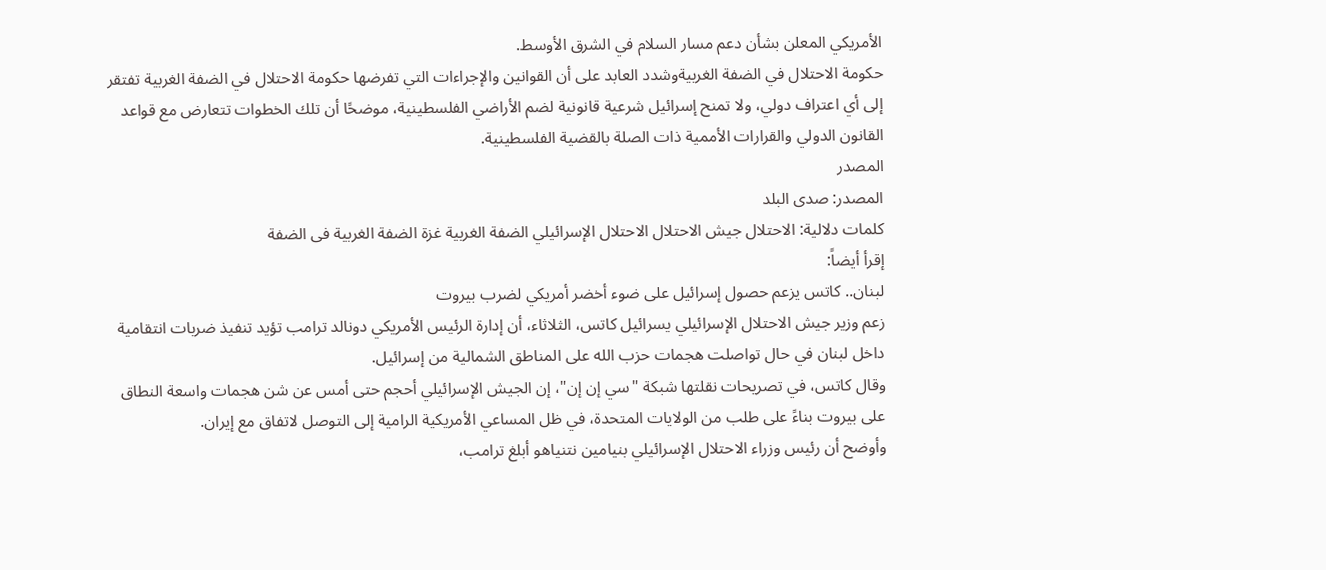الأمريكي المعلن بشأن دعم مسار السلام في الشرق الأوسط.
حكومة الاحتلال في الضفة الغربيةوشدد العابد على أن القوانين والإجراءات التي تفرضها حكومة الاحتلال في الضفة الغربية تفتقر إلى أي اعتراف دولي، ولا تمنح إسرائيل شرعية قانونية لضم الأراضي الفلسطينية، موضحًا أن تلك الخطوات تتعارض مع قواعد القانون الدولي والقرارات الأممية ذات الصلة بالقضية الفلسطينية.
المصدر
المصدر: صدى البلد
كلمات دلالية: الاحتلال جيش الاحتلال الاحتلال الإسرائيلي الضفة الغربية غزة الضفة الغربیة فی الضفة
إقرأ أيضاً:
لبنان.. كاتس يزعم حصول إسرائيل على ضوء أخضر أمريكي لضرب بيروت
زعم وزير جيش الاحتلال الإسرائيلي يسرائيل كاتس، الثلاثاء، أن إدارة الرئيس الأمريكي دونالد ترامب تؤيد تنفيذ ضربات انتقامية داخل لبنان في حال تواصلت هجمات حزب الله على المناطق الشمالية من إسرائيل.
وقال كاتس، في تصريحات نقلتها شبكة "سي إن إن"، إن الجيش الإسرائيلي أحجم حتى أمس عن شن هجمات واسعة النطاق على بيروت بناءً على طلب من الولايات المتحدة، في ظل المساعي الأمريكية الرامية إلى التوصل لاتفاق مع إيران.
وأوضح أن رئيس وزراء الاحتلال الإسرائيلي بنيامين نتنياهو أبلغ ترامب،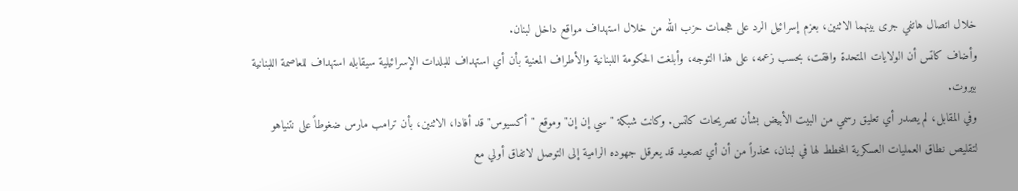خلال اتصال هاتفي جرى بينهما الاثنين، بعزم إسرائيل الرد على هجمات حزب الله من خلال استهداف مواقع داخل لبنان.
وأضاف كاتس أن الولايات المتحدة وافقت، بحسب زعمه، على هذا التوجه، وأبلغت الحكومة اللبنانية والأطراف المعنية بأن أي استهداف للبلدات الإسرائيلية سيقابله استهداف للعاصمة اللبنانية بيروت.
وفي المقابل، لم يصدر أي تعليق رسمي من البيت الأبيض بشأن تصريحات كاتس. وكانت شبكة "سي إن إن" وموقع "أكسيوس" قد أفادا، الاثنين، بأن ترامب مارس ضغوطاً على نتنياهو لتقليص نطاق العمليات العسكرية المخطط لها في لبنان، محذراً من أن أي تصعيد قد يعرقل جهوده الرامية إلى التوصل لاتفاق أولي مع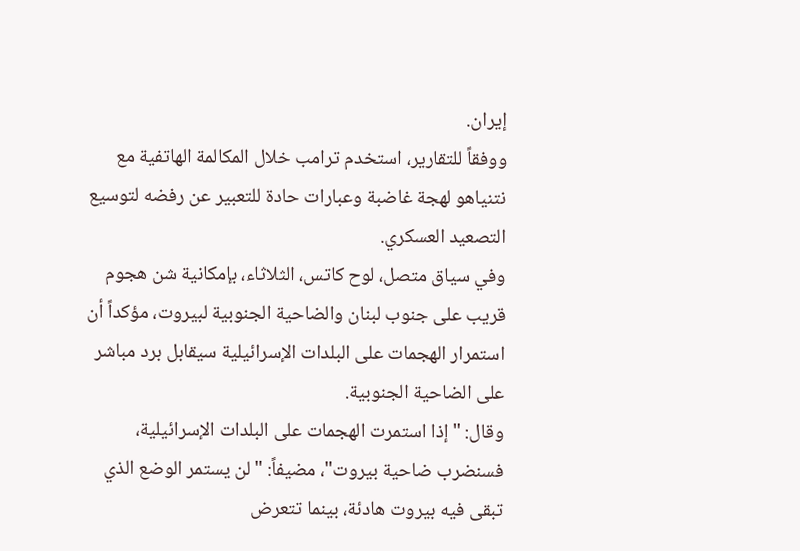إيران.
ووفقاً للتقارير، استخدم ترامب خلال المكالمة الهاتفية مع نتنياهو لهجة غاضبة وعبارات حادة للتعبير عن رفضه لتوسيع التصعيد العسكري.
وفي سياق متصل، لوح كاتس، الثلاثاء، بإمكانية شن هجوم قريب على جنوب لبنان والضاحية الجنوبية لبيروت، مؤكداً أن استمرار الهجمات على البلدات الإسرائيلية سيقابل برد مباشر على الضاحية الجنوبية.
وقال: "إذا استمرت الهجمات على البلدات الإسرائيلية، فسنضرب ضاحية بيروت"، مضيفاً: "لن يستمر الوضع الذي تبقى فيه بيروت هادئة، بينما تتعرض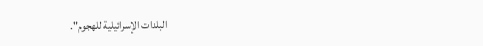البلدات الإسرائيلية للهجوم".